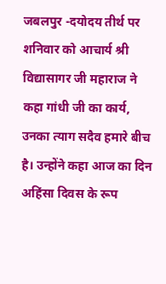जबलपुर -दयोदय तीर्थ पर शनिवार को आचार्य श्री विद्यासागर जी महाराज ने कहा गांधी जी का कार्य, उनका त्याग सदैव हमारे बीच है। उन्होंने कहा आज का दिन अहिंसा दिवस के रूप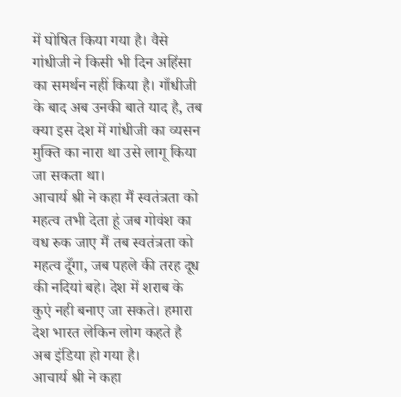में घोषित किया गया है। वैसे गांधीजी ने किसी भी दिन अहिंसा का समर्थन नहीं किया है। गाँधीजी के बाद अब उनकी बाते याद है, तब क्या इस देश में गांधीजी का व्यसन मुक्ति का नारा था उसे लागू किया जा सकता था।
आचार्य श्री ने कहा मैं स्वतंत्रता को महत्व तभी देता हूं जब गोवंश का वध रुक जाए मैं तब स्वतंत्रता को महत्व दूँगा, जब पहले की तरह दूध की नदियां बहे। देश में शराब के कुएं नही बनाए जा सकते। हमारा देश भारत लेकिन लोग कहते है अब इंडिया हो गया है।
आचार्य श्री ने कहा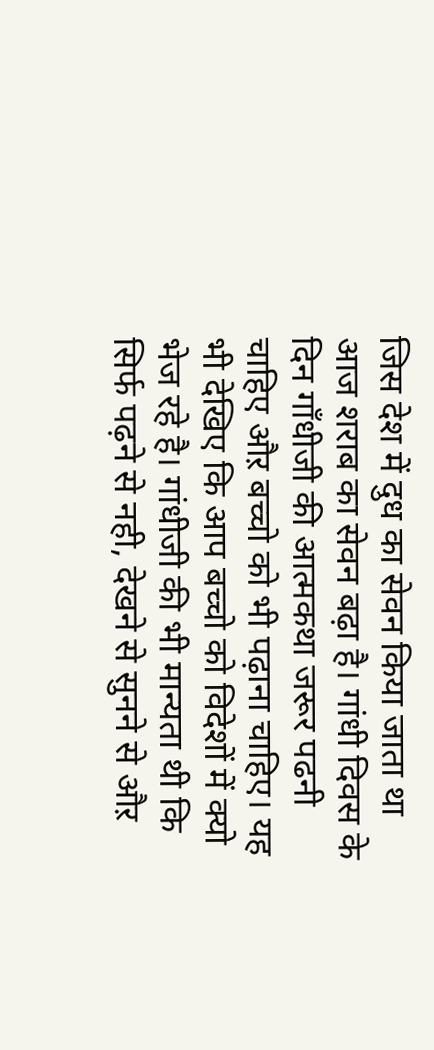जिस देश में दुध का सेवन किया जाता था आज शराब का सेवन बढ़ा है। गांधी दिवस के दिन गाँधीजी की आत्मकथा जरूर पढनी चाहिए औऱ बच्चो को भी पढ़ाना चाहिए। यह भी देखिए कि आप बच्चो को विदेशों में क्यो भेज रहे है। गांधीजी की भी मान्यता थी कि सिर्फ पढ़ने से नही, देखने से सुनने से औऱ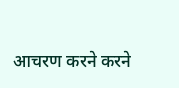आचरण करने करने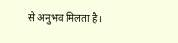से अनुभव मिलता है।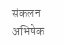संकलन अभिषेक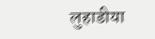लुहाडीया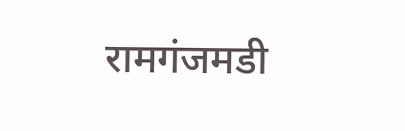रामगंजमडी